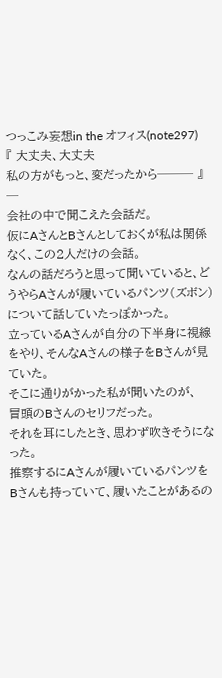つっこみ妄想in the オフィス(note297)
『 大丈夫、大丈夫
私の方がもっと、変だったから─── 』
─
会社の中で聞こえた会話だ。
仮にAさんとBさんとしておくが私は関係なく、この2人だけの会話。
なんの話だろうと思って聞いていると、どうやらAさんが履いているパンツ(ズボン)について話していたっぽかった。
立っているAさんが自分の下半身に視線をやり、そんなAさんの様子をBさんが見ていた。
そこに通りがかった私が聞いたのが、
冒頭のBさんのセリフだった。
それを耳にしたとき、思わず吹きそうになった。
推察するにAさんが履いているパンツをBさんも持っていて、履いたことがあるの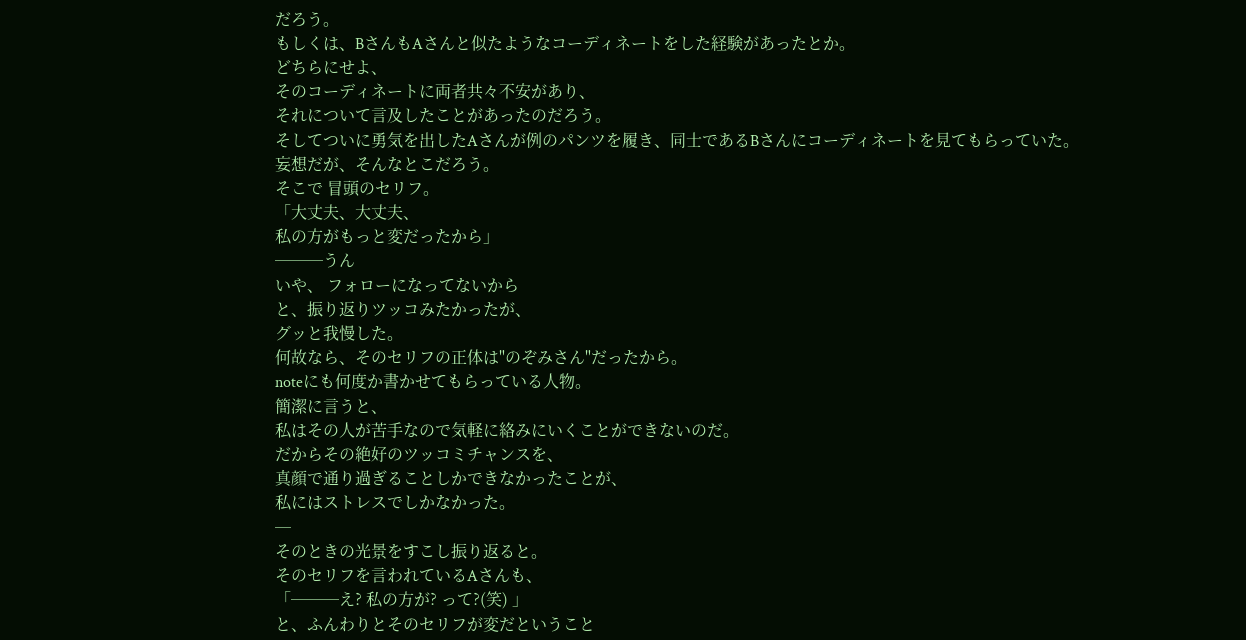だろう。
もしくは、BさんもAさんと似たようなコーディネートをした経験があったとか。
どちらにせよ、
そのコーディネートに両者共々不安があり、
それについて言及したことがあったのだろう。
そしてついに勇気を出したAさんが例のパンツを履き、同士であるBさんにコーディネートを見てもらっていた。
妄想だが、そんなとこだろう。
そこで 冒頭のセリフ。
「大丈夫、大丈夫、
私の方がもっと変だったから」
───うん
いや、 フォローになってないから
と、振り返りツッコみたかったが、
グッと我慢した。
何故なら、そのセリフの正体は"のぞみさん"だったから。
noteにも何度か書かせてもらっている人物。
簡潔に言うと、
私はその人が苦手なので気軽に絡みにいくことができないのだ。
だからその絶好のツッコミチャンスを、
真顔で通り過ぎることしかできなかったことが、
私にはストレスでしかなかった。
─
そのときの光景をすこし振り返ると。
そのセリフを言われているAさんも、
「───え? 私の方が? って?(笑) 」
と、ふんわりとそのセリフが変だということ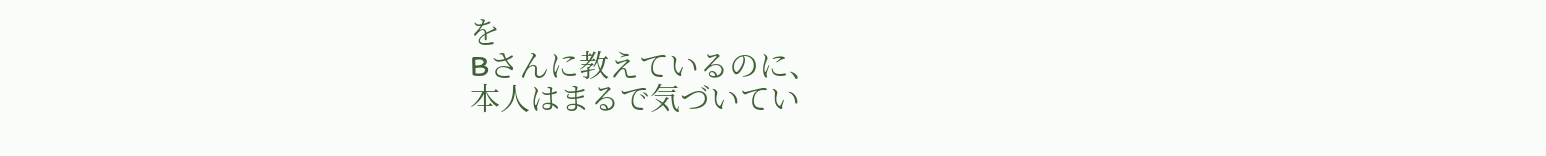を
Bさんに教えているのに、
本人はまるで気づいてい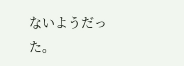ないようだった。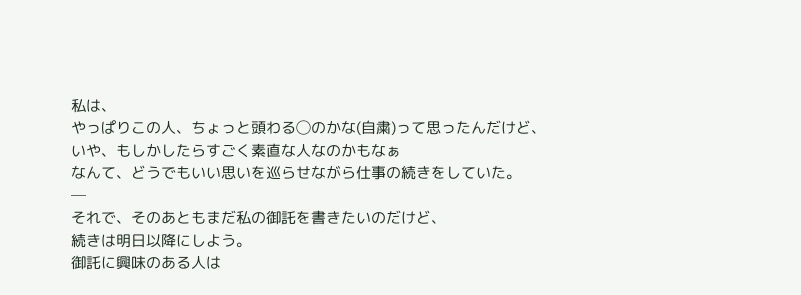私は、
やっぱりこの人、ちょっと頭わる◯のかな(自粛)って思ったんだけど、
いや、もしかしたらすごく素直な人なのかもなぁ
なんて、どうでもいい思いを巡らせながら仕事の続きをしていた。
─
それで、そのあともまだ私の御託を書きたいのだけど、
続きは明日以降にしよう。
御託に興味のある人は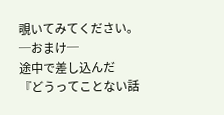覗いてみてください。
─おまけ─
途中で差し込んだ
『どうってことない話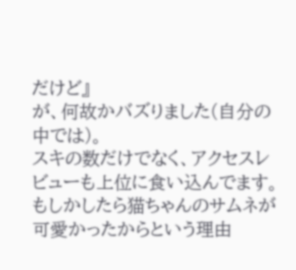だけど』
が、何故かバズりました(自分の中では)。
スキの数だけでなく、アクセスレビューも上位に食い込んでます。
もしかしたら猫ちゃんのサムネが可愛かったからという理由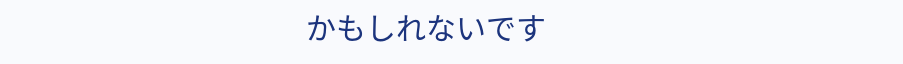かもしれないです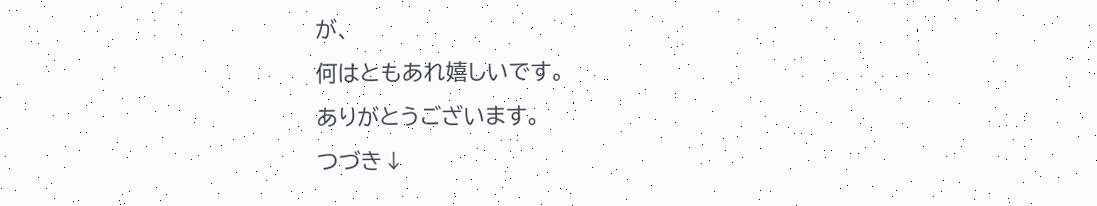が、
何はともあれ嬉しいです。
ありがとうございます。
つづき↓